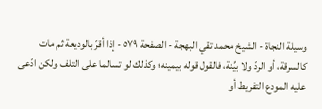وسيلة النجاة - الشيخ محمد تقي البهجة - الصفحة ٥٧٩ - إذا أقرّ بالوديعة ثم مات
كالسرقة، أو الردّ ولا بيِّنة، فالقول قوله بيمينه؛ وكذلك لو تسالما على التلف ولكن ادّعى عليه المودع التفريط أو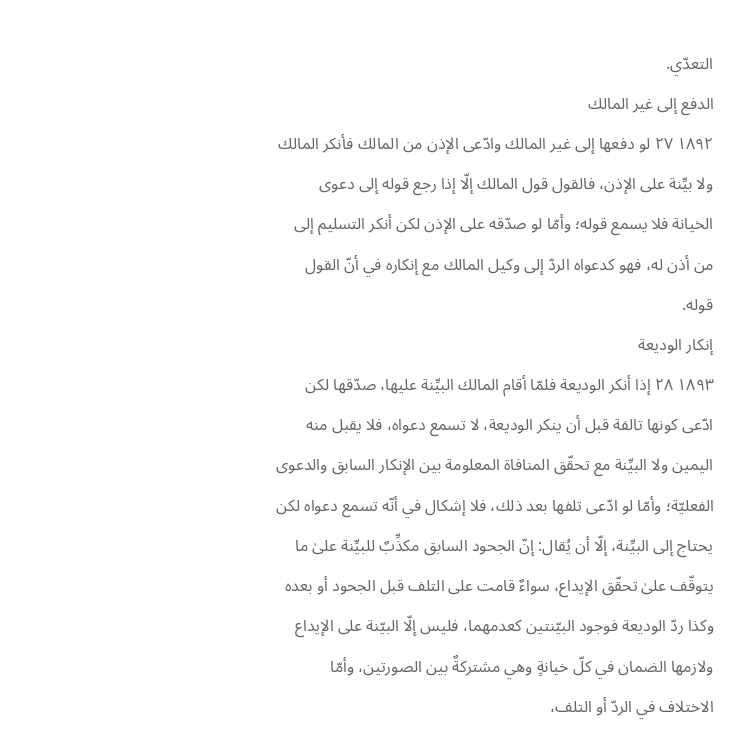التعدّي.
الدفع إلى غير المالك
١٨٩٢ ٢٧ لو دفعها إلى غير المالك وادّعى الإذن من المالك فأنكر المالك ولا بيِّنة على الإذن، فالقول قول المالك إلّا إذا رجع قوله إلى دعوى الخيانة فلا يسمع قوله؛ وأمّا لو صدّقه على الإذن لكن أنكر التسليم إلى من أذن له، فهو كدعواه الردّ إلى وكيل المالك مع إنكاره في أنّ القول قوله.
إنكار الوديعة
١٨٩٣ ٢٨ إذا أنكر الوديعة فلمّا أقام المالك البيِّنة عليها، صدّقها لكن ادّعى كونها تالفة قبل أن ينكر الوديعة، لا تسمع دعواه، فلا يقبل منه اليمين ولا البيِّنة مع تحقّق المنافاة المعلومة بين الإنكار السابق والدعوى الفعليّة؛ وأمّا لو ادّعى تلفها بعد ذلك، فلا إشكال في أنّه تسمع دعواه لكن يحتاج إلى البيِّنة، إلّا أن يُقال: إنّ الجحود السابق مكذِّبٌ للبيِّنة علىٰ ما يتوقّف علىٰ تحقّق الإيداع، سواءٌ قامت على التلف قبل الجحود أو بعده وكذا ردّ الوديعة فوجود البيّنتين كعدمهما، فليس إلّا البيّنة على الإيداع ولازمها الضمان في كلّ خيانةٍ وهي مشتركةٌ بين الصورتين، وأمّا الاختلاف في الردّ أو التلف،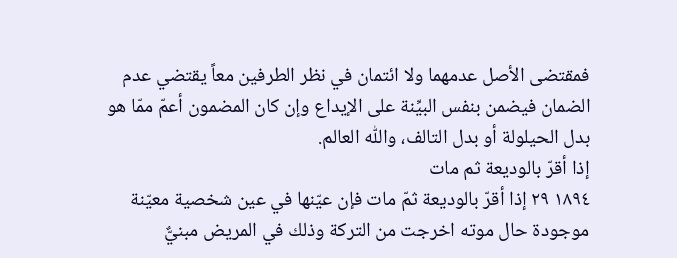فمقتضى الأصل عدمهما ولا ائتمان في نظر الطرفين معاً يقتضي عدم الضمان فيضمن بنفس البيِّنة على الإيداع وإن كان المضمون أعمّ ممّا هو بدل الحيلولة أو بدل التالف، واللّٰه العالم.
إذا أقرّ بالوديعة ثم مات
١٨٩٤ ٢٩ إذا أقرّ بالوديعة ثمّ مات فإن عيّنها في عين شخصية معيّنة موجودة حال موته اخرجت من التركة وذلك في المريض مبنيٌّ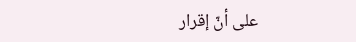على أنّ إقرار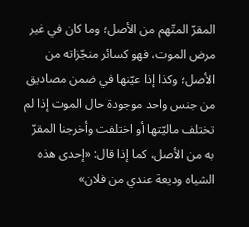المقرّ المتّهم من الأصل؛ وما كان في غير مرض الموت، فهو كسائر منجّزاته من الأصل؛ وكذا إذا عيّنها في ضمن مصاديق من جنس واحد موجودة حال الموت إذا لم تختلف ماليّتها أو اختلفت وأخرجنا المقرّ به من الأصل، كما إذا قال: «إحدى هذه الشياه وديعة عندي من فلان»